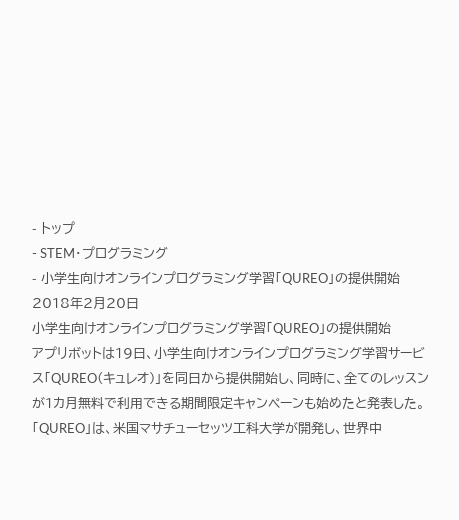- トップ
- STEM・プログラミング
- 小学生向けオンラインプログラミング学習「QUREO」の提供開始
2018年2月20日
小学生向けオンラインプログラミング学習「QUREO」の提供開始
アプリボットは19日、小学生向けオンラインプログラミング学習サービス「QUREO(キュレオ)」を同日から提供開始し、同時に、全てのレッスンが1カ月無料で利用できる期間限定キャンペーンも始めたと発表した。
「QUREO」は、米国マサチューセッツ工科大学が開発し、世界中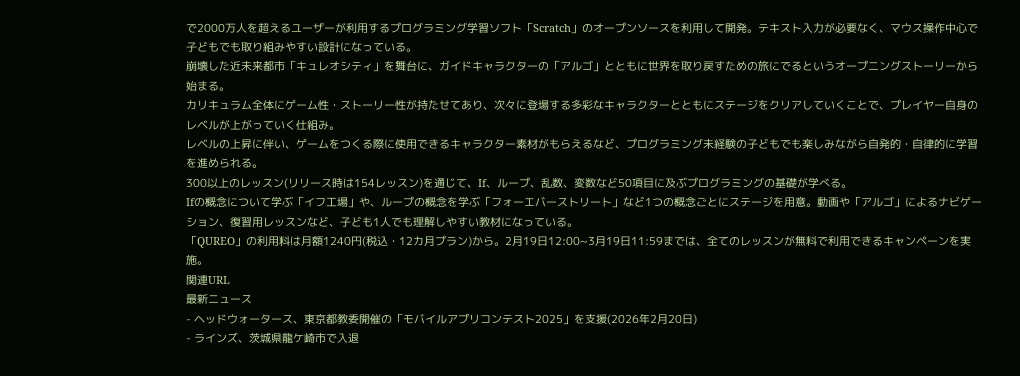で2000万人を超えるユーザーが利用するプログラミング学習ソフト「Scratch」のオープンソースを利用して開発。テキスト入力が必要なく、マウス操作中心で子どもでも取り組みやすい設計になっている。
崩壊した近未来都市「キュレオシティ」を舞台に、ガイドキャラクターの「アルゴ」とともに世界を取り戻すための旅にでるというオープニングストーリーから始まる。
カリキュラム全体にゲーム性・ストーリー性が持たせてあり、次々に登場する多彩なキャラクターとともにステージをクリアしていくことで、プレイヤー自身のレベルが上がっていく仕組み。
レベルの上昇に伴い、ゲームをつくる際に使用できるキャラクター素材がもらえるなど、プログラミング未経験の子どもでも楽しみながら自発的・自律的に学習を進められる。
300以上のレッスン(リリース時は154レッスン)を通じて、If、ループ、乱数、変数など50項目に及ぶプログラミングの基礎が学べる。
Ifの概念について学ぶ「イフ工場」や、ループの概念を学ぶ「フォーエバーストリート」など1つの概念ごとにステージを用意。動画や「アルゴ」によるナビゲーション、復習用レッスンなど、子ども1人でも理解しやすい教材になっている。
「QUREO」の利用料は月額1240円(税込・12カ月プラン)から。2月19日12:00~3月19日11:59までは、全てのレッスンが無料で利用できるキャンペーンを実施。
関連URL
最新ニュース
- ヘッドウォータース、東京都教委開催の「モバイルアプリコンテスト2025」を支援(2026年2月20日)
- ラインズ、茨城県龍ケ崎市で入退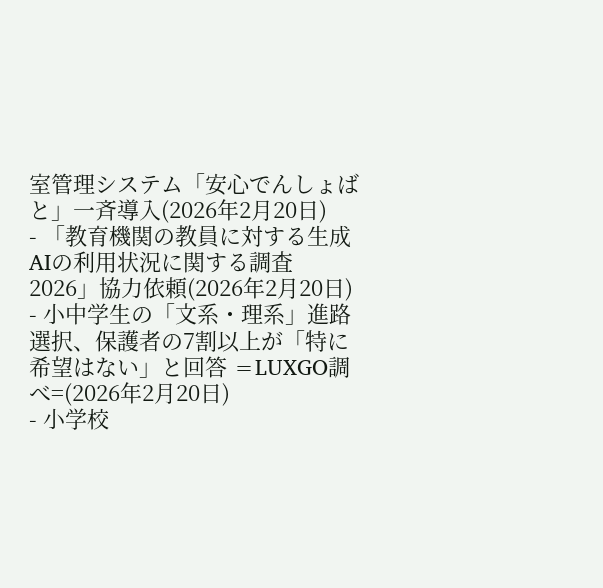室管理システム「安心でんしょばと」一斉導入(2026年2月20日)
- 「教育機関の教員に対する生成AIの利用状況に関する調査 2026」協力依頼(2026年2月20日)
- 小中学生の「文系・理系」進路選択、保護者の7割以上が「特に希望はない」と回答 =LUXGO調べ=(2026年2月20日)
- 小学校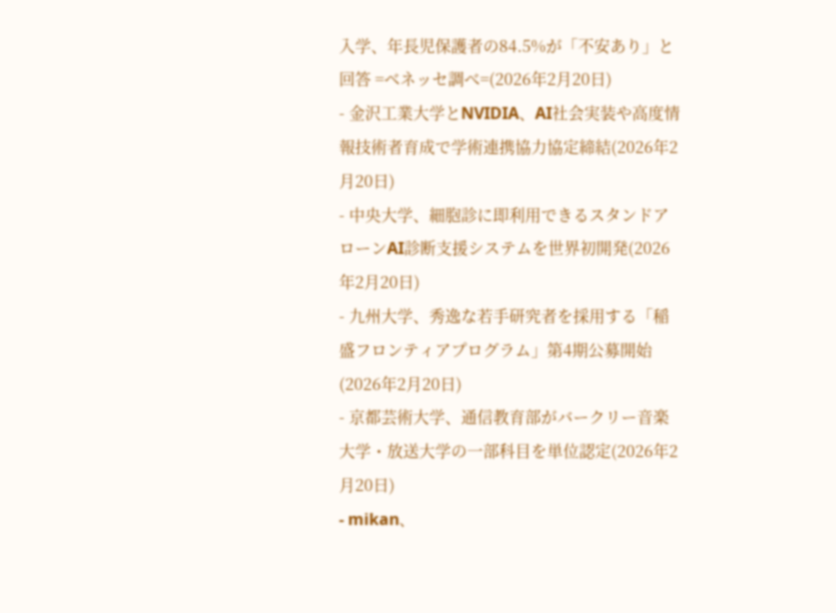入学、年長児保護者の84.5%が「不安あり」と回答 =ベネッセ調べ=(2026年2月20日)
- 金沢工業大学とNVIDIA、AI社会実装や高度情報技術者育成で学術連携協力協定締結(2026年2月20日)
- 中央大学、細胞診に即利用できるスタンドアローンAI診断支援システムを世界初開発(2026年2月20日)
- 九州大学、秀逸な若手研究者を採用する「稲盛フロンティアプログラム」第4期公募開始(2026年2月20日)
- 京都芸術大学、通信教育部がバークリー音楽大学・放送大学の一部科目を単位認定(2026年2月20日)
- mikan、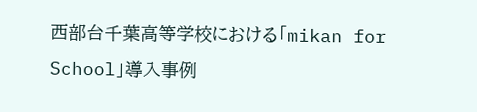西部台千葉高等学校における「mikan for School」導入事例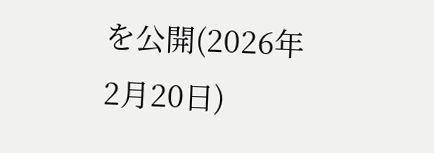を公開(2026年2月20日)